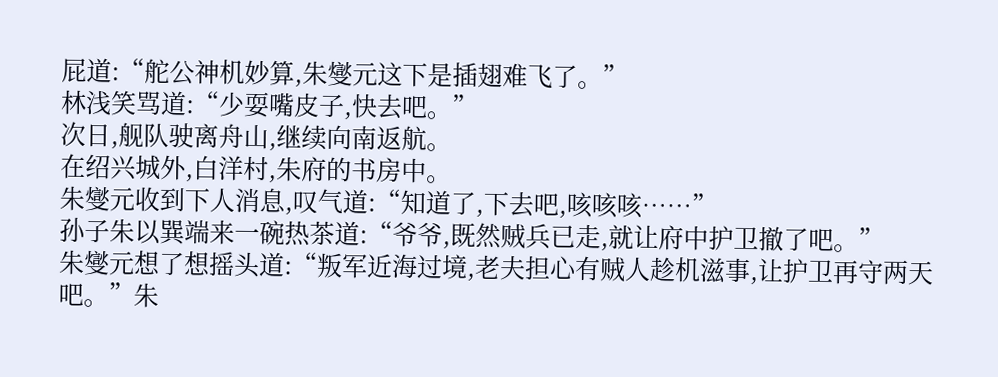屁道:“舵公神机妙算,朱燮元这下是插翅难飞了。”
林浅笑骂道:“少耍嘴皮子,快去吧。”
次日,舰队驶离舟山,继续向南返航。
在绍兴城外,白洋村,朱府的书房中。
朱燮元收到下人消息,叹气道:“知道了,下去吧,咳咳咳……”
孙子朱以巽端来一碗热茶道:“爷爷,既然贼兵已走,就让府中护卫撤了吧。”
朱燮元想了想摇头道:“叛军近海过境,老夫担心有贼人趁机滋事,让护卫再守两天吧。”朱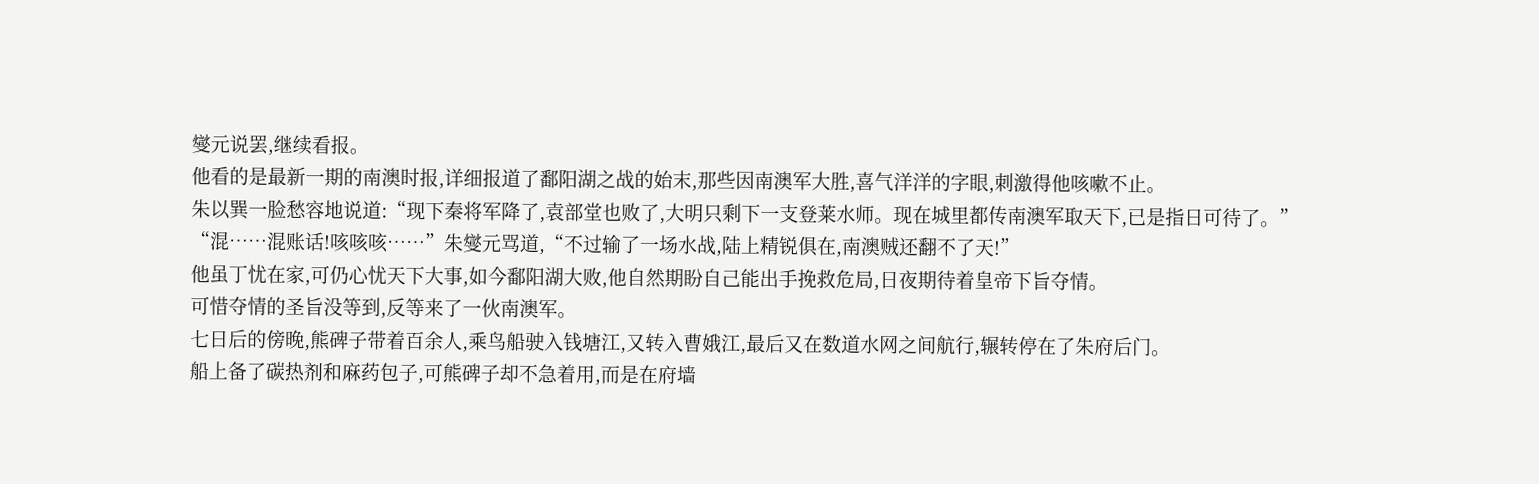燮元说罢,继续看报。
他看的是最新一期的南澳时报,详细报道了鄱阳湖之战的始末,那些因南澳军大胜,喜气洋洋的字眼,刺激得他咳嗽不止。
朱以巽一脸愁容地说道:“现下秦将军降了,袁部堂也败了,大明只剩下一支登莱水师。现在城里都传南澳军取天下,已是指日可待了。”
“混……混账话!咳咳咳……”朱燮元骂道,“不过输了一场水战,陆上精锐俱在,南澳贼还翻不了天!”
他虽丁忧在家,可仍心忧天下大事,如今鄱阳湖大败,他自然期盼自己能出手挽救危局,日夜期待着皇帝下旨夺情。
可惜夺情的圣旨没等到,反等来了一伙南澳军。
七日后的傍晚,熊碑子带着百余人,乘鸟船驶入钱塘江,又转入曹娥江,最后又在数道水网之间航行,辗转停在了朱府后门。
船上备了碳热剂和麻药包子,可熊碑子却不急着用,而是在府墙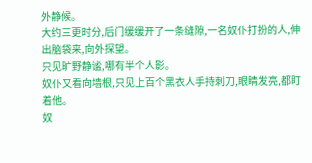外静候。
大约三更时分,后门缓缓开了一条缝隙,一名奴仆打扮的人,伸出脑袋来,向外探望。
只见旷野静谧,哪有半个人影。
奴仆又看向墙根,只见上百个黑衣人手持刺刀,眼睛发亮,都盯着他。
奴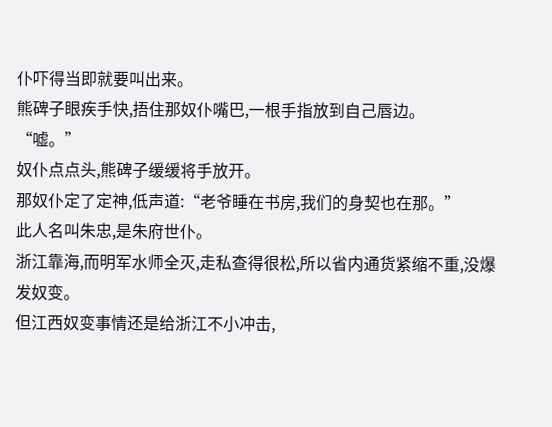仆吓得当即就要叫出来。
熊碑子眼疾手快,捂住那奴仆嘴巴,一根手指放到自己唇边。
“嘘。”
奴仆点点头,熊碑子缓缓将手放开。
那奴仆定了定神,低声道:“老爷睡在书房,我们的身契也在那。”
此人名叫朱忠,是朱府世仆。
浙江靠海,而明军水师全灭,走私查得很松,所以省内通货紧缩不重,没爆发奴变。
但江西奴变事情还是给浙江不小冲击,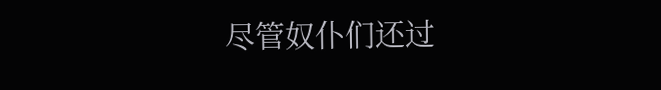尽管奴仆们还过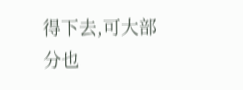得下去,可大部分也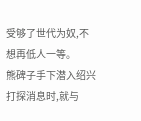受够了世代为奴,不想再低人一等。
熊碑子手下潜入绍兴打探消息时,就与